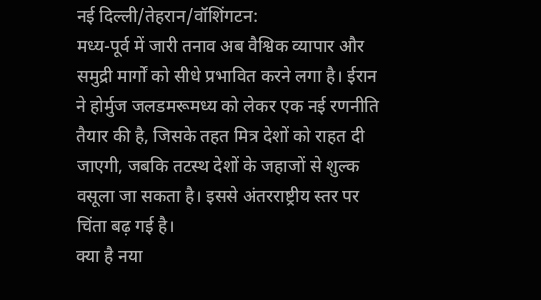नई दिल्ली/तेहरान/वॉशिंगटन:
मध्य-पूर्व में जारी तनाव अब वैश्विक व्यापार और समुद्री मार्गों को सीधे प्रभावित करने लगा है। ईरान ने होर्मुज जलडमरूमध्य को लेकर एक नई रणनीति तैयार की है, जिसके तहत मित्र देशों को राहत दी जाएगी, जबकि तटस्थ देशों के जहाजों से शुल्क वसूला जा सकता है। इससे अंतरराष्ट्रीय स्तर पर चिंता बढ़ गई है।
क्या है नया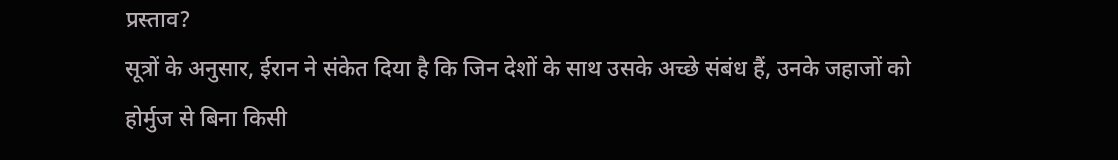प्रस्ताव?
सूत्रों के अनुसार, ईरान ने संकेत दिया है कि जिन देशों के साथ उसके अच्छे संबंध हैं, उनके जहाजों को होर्मुज से बिना किसी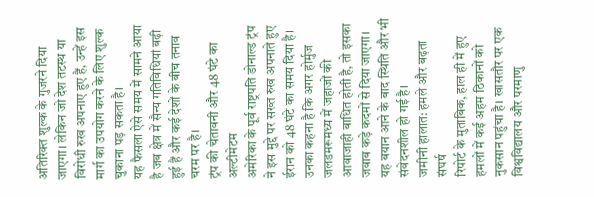अतिरिक्त शुल्क के गुजरने दिया जाएगा। लेकिन जो देश तटस्थ या विरोधी रुख अपनाए हुए हैं, उन्हें इस मार्ग का उपयोग करने के लिए शुल्क चुकाना पड़ सकता है।
यह फैसला ऐसे समय में सामने आया है जब क्षेत्र में सैन्य गतिविधियां बढ़ी हुई हैं और कई देशों के बीच तनाव चरम पर है।
ट्रंप की चेतावनी और 48 घंटे का अल्टीमेटम
अमेरिका के पूर्व राष्ट्रपति डोनाल्ड ट्रंप ने इस मुद्दे पर सख्त रुख अपनाते हुए ईरान को 48 घंटे का समय दिया है। उनका कहना है कि अगर होर्मुज जलडमरूमध्य में जहाजों की आवाजाही बाधित होती है, तो इसका जवाब कड़े कदमों से दिया जाएगा।
यह बयान आने के बाद स्थिति और भी संवेदनशील हो गई है।
जमीनी हालात: हमले और बढ़ता संघर्ष
रिपोर्ट के मुताबिक, हाल ही में हुए हमलों में कई अहम ठिकानों को नुकसान पहुंचा है। खासतौर पर एक विश्वविद्यालय और परमाणु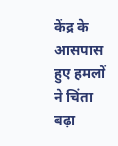केंद्र के आसपास हुए हमलों ने चिंता बढ़ा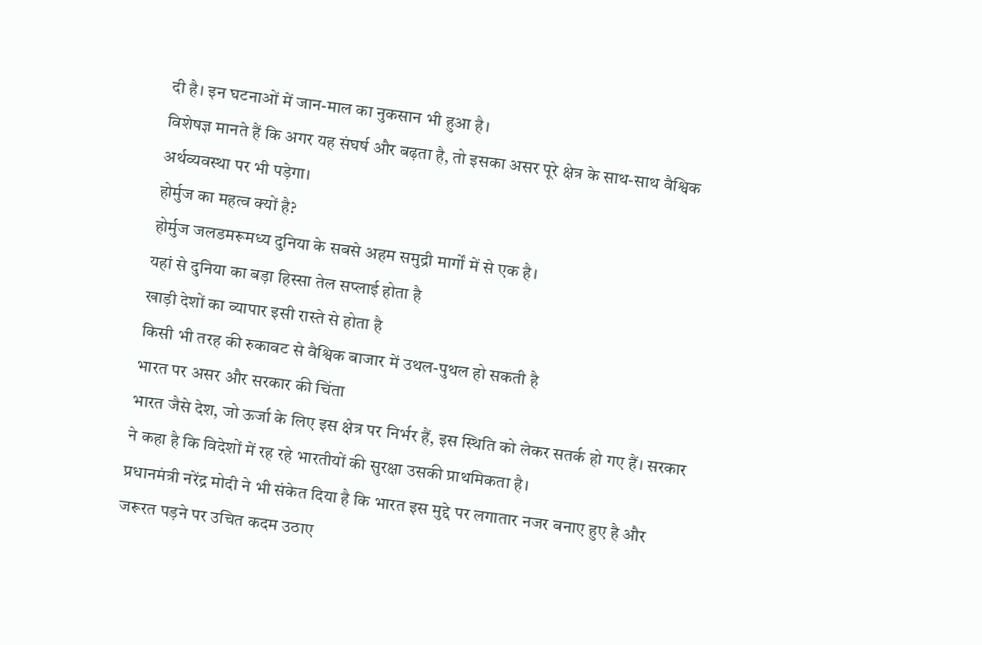दी है। इन घटनाओं में जान-माल का नुकसान भी हुआ है।
विशेषज्ञ मानते हैं कि अगर यह संघर्ष और बढ़ता है, तो इसका असर पूरे क्षेत्र के साथ-साथ वैश्विक अर्थव्यवस्था पर भी पड़ेगा।
होर्मुज का महत्व क्यों है?
होर्मुज जलडमरूमध्य दुनिया के सबसे अहम समुद्री मार्गों में से एक है।
यहां से दुनिया का बड़ा हिस्सा तेल सप्लाई होता है
खाड़ी देशों का व्यापार इसी रास्ते से होता है
किसी भी तरह की रुकावट से वैश्विक बाजार में उथल-पुथल हो सकती है
भारत पर असर और सरकार की चिंता
भारत जैसे देश, जो ऊर्जा के लिए इस क्षेत्र पर निर्भर हैं, इस स्थिति को लेकर सतर्क हो गए हैं। सरकार ने कहा है कि विदेशों में रह रहे भारतीयों की सुरक्षा उसकी प्राथमिकता है।
प्रधानमंत्री नरेंद्र मोदी ने भी संकेत दिया है कि भारत इस मुद्दे पर लगातार नजर बनाए हुए है और जरूरत पड़ने पर उचित कदम उठाए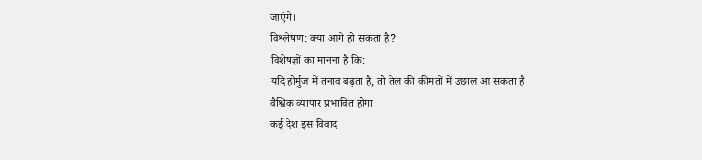जाएंगे।
विश्लेषण: क्या आगे हो सकता है?
विशेषज्ञों का मानना है कि:
यदि होर्मुज में तनाव बढ़ता है, तो तेल की कीमतों में उछाल आ सकता है
वैश्विक व्यापार प्रभावित होगा
कई देश इस विवाद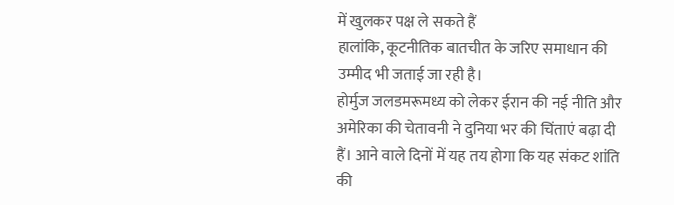में खुलकर पक्ष ले सकते हैं
हालांकि, कूटनीतिक बातचीत के जरिए समाधान की उम्मीद भी जताई जा रही है।
होर्मुज जलडमरूमध्य को लेकर ईरान की नई नीति और अमेरिका की चेतावनी ने दुनिया भर की चिंताएं बढ़ा दी हैं। आने वाले दिनों में यह तय होगा कि यह संकट शांति की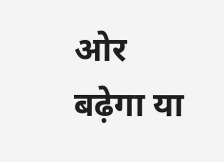ओर बढ़ेगा या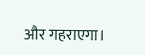और गहराएगा।